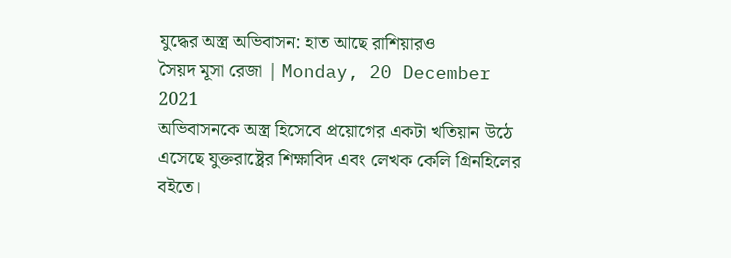যুদ্ধের অস্ত্র অভিবাসন: হাত আছে রাশিয়ারও
সৈয়দ মূসা রেজা | Monday, 20 December 2021
অভিবাসনকে অস্ত্র হিসেবে প্রয়োগের একটা খতিয়ান উঠে এসেছে যুক্তরাষ্ট্রের শিক্ষাবিদ এবং লেখক কেলি গ্রিনহিলের বইতে।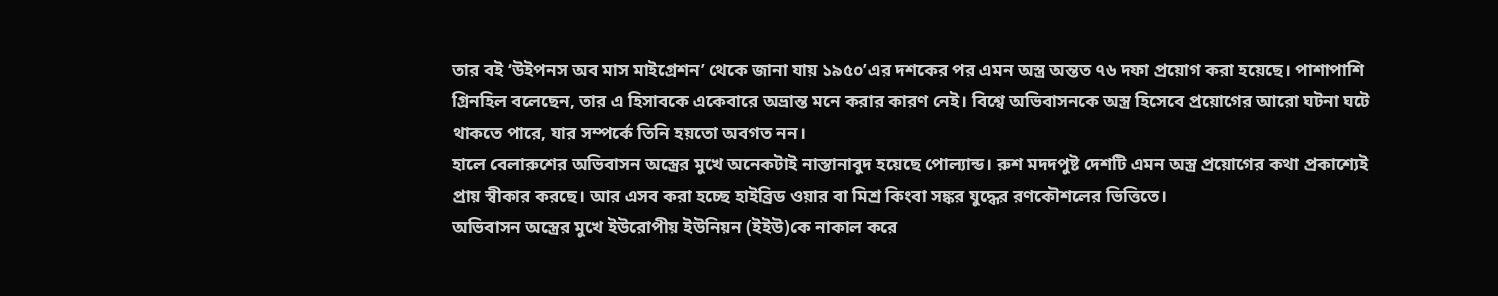তার বই ‘উইপনস অব মাস মাইগ্রেশন’ থেকে জানা যায় ১৯৫০’এর দশকের পর এমন অস্ত্র অন্তত ৭৬ দফা প্রয়োগ করা হয়েছে। পাশাপাশি গ্রিনহিল বলেছেন, তার এ হিসাবকে একেবারে অভ্রান্ত মনে করার কারণ নেই। বিশ্বে অভিবাসনকে অস্ত্র হিসেবে প্রয়োগের আরো ঘটনা ঘটে থাকতে পারে, যার সম্পর্কে তিনি হয়তো অবগত নন।
হালে বেলারুশের অভিবাসন অস্ত্রের মুখে অনেকটাই নাস্তানাবুদ হয়েছে পোল্যান্ড। রুশ মদদপুষ্ট দেশটি এমন অস্ত্র প্রয়োগের কথা প্রকাশ্যেই প্রায় স্বীকার করছে। আর এসব করা হচ্ছে হাইব্রিড ওয়ার বা মিশ্র কিংবা সঙ্কর যুদ্ধের রণকৌশলের ভিত্তিতে।
অভিবাসন অস্ত্রের মুখে ইউরোপীয় ইউনিয়ন (ইইউ)কে নাকাল করে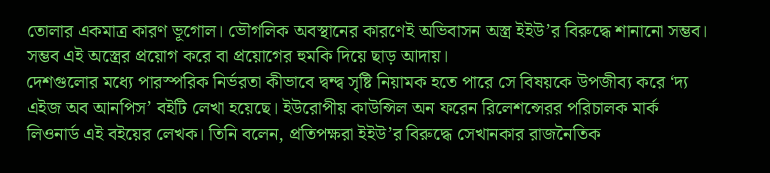তোলার একমাত্র কারণ ভূগোল। ভৌগলিক অবস্থানের কারণেই অভিবাসন অস্ত্র ইইউ’র বিরুদ্ধে শানানো সম্ভব। সম্ভব এই অস্ত্রের প্রয়োগ করে বা প্রয়োগের হুমকি দিয়ে ছাড় আদায়।
দেশগুলোর মধ্যে পারস্পরিক নির্ভরতা কীভাবে দ্বন্দ্ব সৃষ্টি নিয়ামক হতে পারে সে বিষয়কে উপজীব্য করে ‘দ্য এইজ অব আনপিস’ বইটি লেখা হয়েছে। ইউরোপীয় কাউন্সিল অন ফরেন রিলেশন্সেরর পরিচালক মার্ক লিওনার্ড এই বইয়ের লেখক। তিনি বলেন, প্রতিপক্ষরা ইইউ’র বিরুদ্ধে সেখানকার রাজনৈতিক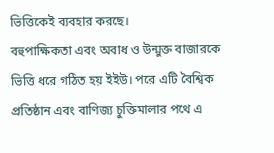ভিত্তিকেই ব্যবহার করছে।
বহুপাক্ষিকতা এবং অবাধ ও উন্মুক্ত বাজারকে ভিত্তি ধরে গঠিত হয় ইইউ। পরে এটি বৈশ্বিক প্রতিষ্ঠান এবং বাণিজ্য চুক্তিমালার পথে এ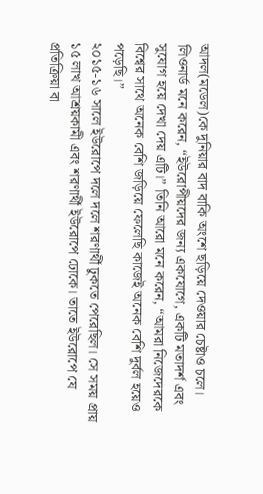আদল(মডেল)কে দুনিয়ার বাদ বাকি অংশে ছড়িয়ে দেওয়ার চেষ্টাও চলে।
লিওনার্ড মনে করেন, “ইউরোপীয়দের জন্য একযোগে, একটি মতাদর্শ এবং সুযোগ হয়ে দেখা দেয় এটি।” তিনি আরো মনে করেন, “আমরা নিজেদেরকে বিশ্বের সাথে অনেক বেশি জড়িয়ে ফেলেছি কাজেই অনেক বেশি দুর্বল হয়েও পড়েছি।”
২০১৫-১৬ সালে ইউরোপে দলে দলে শরণার্থী ঢুকতে পেরেছিল। সে সময় প্রায় ১৫ লাখ আশ্রয়কামী এবং শরণার্থী ইউরোপে ঢোকে। তাতে ইউরোপে যে প্রতিক্রিয়া বা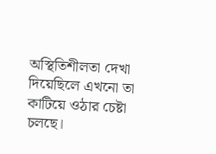অস্থিতিশীলতা দেখা দিয়েছিলে এখনো তা কাটিয়ে ওঠার চেষ্টা চলছে।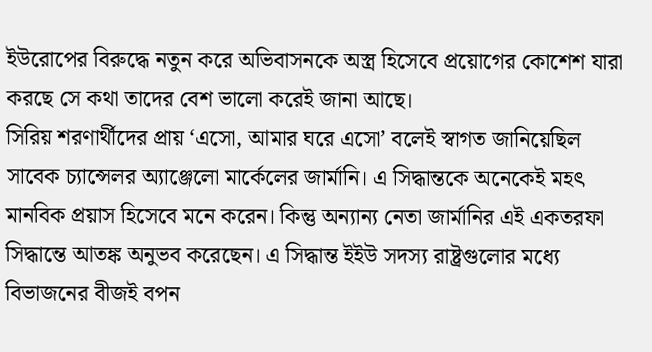ইউরোপের বিরুদ্ধে নতুন করে অভিবাসনকে অস্ত্র হিসেবে প্রয়োগের কোশেশ যারা করছে সে কথা তাদের বেশ ভালো করেই জানা আছে।
সিরিয় শরণার্থীদের প্রায় ‘এসো, আমার ঘরে এসো’ বলেই স্বাগত জানিয়েছিল সাবেক চ্যান্সেলর অ্যাঞ্জেলো মার্কেলের জার্মানি। এ সিদ্ধান্তকে অনেকেই মহৎ মানবিক প্রয়াস হিসেবে মনে করেন। কিন্তু অন্যান্য নেতা জার্মানির এই একতরফা সিদ্ধান্তে আতঙ্ক অনুভব করেছেন। এ সিদ্ধান্ত ইইউ সদস্য রাষ্ট্রগুলোর মধ্যে বিভাজনের বীজই বপন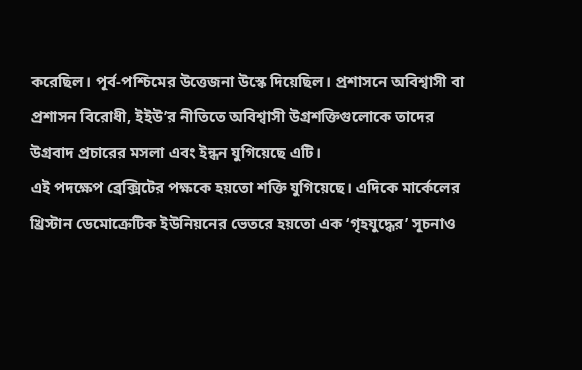করেছিল। পূর্ব-পশ্চিমের উত্তেজনা উস্কে দিয়েছিল। প্রশাসনে অবিশ্বাসী বা প্রশাসন বিরোধী, ইইউ’র নীতিতে অবিশ্বাসী উগ্রশক্তিগুলোকে তাদের উগ্রবাদ প্রচারের মসলা এবং ইন্ধন যুগিয়েছে এটি।
এই পদক্ষেপ ব্রেক্সিটের পক্ষকে হয়তো শক্তি যুগিয়েছে। এদিকে মার্কেলের খ্রিস্টান ডেমোক্রেটিক ইউনিয়নের ভেতরে হয়তো এক ‘গৃহযুদ্ধের’ সূচনাও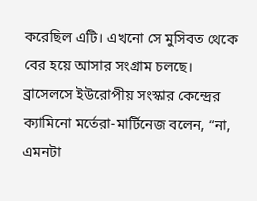করেছিল এটি। এখনো সে মুসিবত থেকে বের হয়ে আসার সংগ্রাম চলছে।
ব্রাসেলসে ইউরোপীয় সংস্কার কেন্দ্রের ক্যামিনো মর্তেরা-মার্টিনেজ বলেন, “না, এমনটা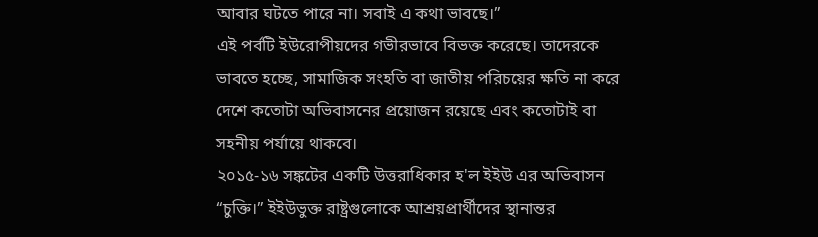আবার ঘটতে পারে না। সবাই এ কথা ভাবছে।”
এই পর্বটি ইউরোপীয়দের গভীরভাবে বিভক্ত করেছে। তাদেরকে ভাবতে হচ্ছে, সামাজিক সংহতি বা জাতীয় পরিচয়ের ক্ষতি না করে দেশে কতোটা অভিবাসনের প্রয়োজন রয়েছে এবং কতোটাই বা সহনীয় পর্যায়ে থাকবে।
২০১৫-১৬ সঙ্কটের একটি উত্তরাধিকার হ'ল ইইউ এর অভিবাসন “চুক্তি।” ইইউভুক্ত রাষ্ট্রগুলোকে আশ্রয়প্রার্থীদের স্থানান্তর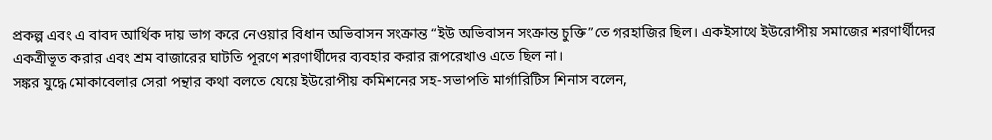প্রকল্প এবং এ বাবদ আর্থিক দায় ভাগ করে নেওয়ার বিধান অভিবাসন সংক্রান্ত “ইউ অভিবাসন সংক্রান্ত চুক্তি”তে গরহাজির ছিল। একইসাথে ইউরোপীয় সমাজের শরণার্থীদের একত্রীভূত করার এবং শ্রম বাজারের ঘাটতি পূরণে শরণার্থীদের ব্যবহার করার রূপরেখাও এতে ছিল না।
সঙ্কর যুদ্ধে মোকাবেলার সেরা পন্থার কথা বলতে যেয়ে ইউরোপীয় কমিশনের সহ-সভাপতি মার্গারিটিস শিনাস বলেন,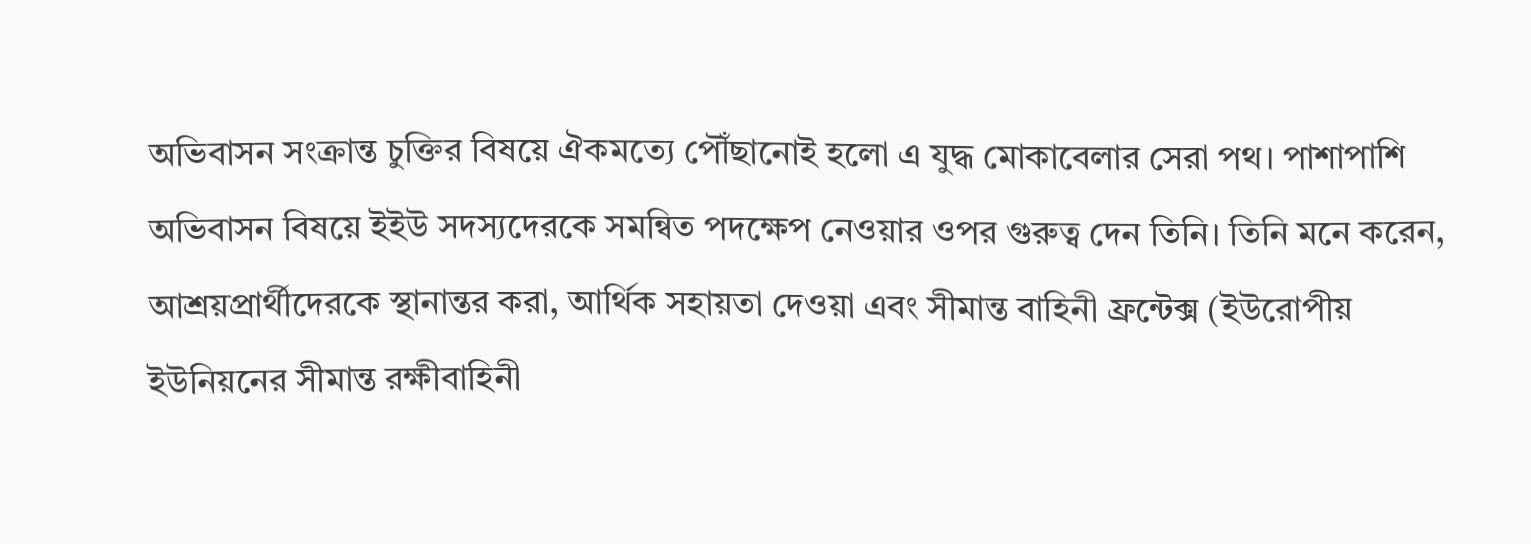অভিবাসন সংক্রান্ত চুক্তির বিষয়ে ঐকমত্যে পৌঁছানোই হলো এ যুদ্ধ মোকাবেলার সেরা পথ। পাশাপাশি অভিবাসন বিষয়ে ইইউ সদস্যদেরকে সমন্বিত পদক্ষেপ নেওয়ার ওপর গুরুত্ব দেন তিনি। তিনি মনে করেন, আশ্রয়প্রার্থীদেরকে স্থানান্তর করা, আর্থিক সহায়তা দেওয়া এবং সীমান্ত বাহিনী ফ্রন্টেক্স (ইউরোপীয় ইউনিয়নের সীমান্ত রক্ষীবাহিনী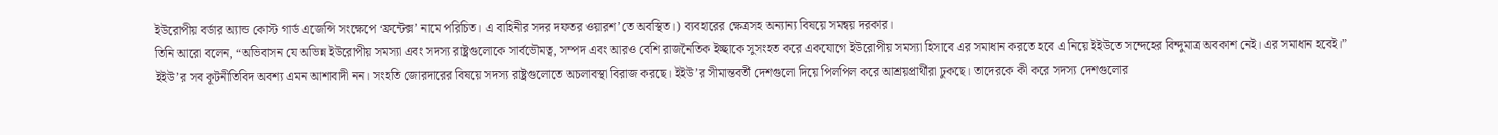ইউরোপীয় বর্ডার অ্যান্ড কোস্ট গার্ড এজেন্সি সংক্ষেপে ‘ফ্রন্টেক্স’ নামে পরিচিত। এ বাহিনীর সদর দফতর ওয়ারশ’তে অবস্থিত।) ব্যবহারের ক্ষেত্রসহ অন্যান্য বিষয়ে সমন্বয় দরকার।
তিনি আরো বলেন, “অভিবাসন যে অভিন্ন ইউরোপীয় সমস্যা এবং সদস্য রাষ্ট্রগুলোকে সার্বভৌমত্ব, সম্পদ এবং আরও বেশি রাজনৈতিক ইচ্ছাকে সুসংহত করে একযোগে ইউরোপীয় সমস্যা হিসাবে এর সমাধান করতে হবে এ নিয়ে ইইউতে সন্দেহের বিন্দুমাত্র অবকাশ নেই। এর সমাধান হবেই।”
ইইউ’র সব কূটনীতিবিদ অবশ্য এমন আশাবাদী নন। সংহতি জোরদারের বিষয়ে সদস্য রাষ্ট্রগুলোতে অচলাবস্থা বিরাজ করছে। ইইউ’র সীমান্তবর্তী দেশগুলো দিয়ে পিলপিল করে আশ্রয়প্রার্থীরা ঢুকছে। তাদেরকে কী করে সদস্য দেশগুলোর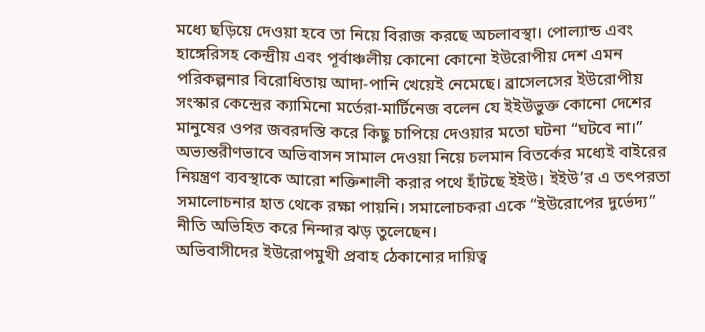মধ্যে ছড়িয়ে দেওয়া হবে তা নিয়ে বিরাজ করছে অচলাবস্থা। পোল্যান্ড এবং হাঙ্গেরিসহ কেন্দ্রীয় এবং পূর্বাঞ্চলীয় কোনো কোনো ইউরোপীয় দেশ এমন পরিকল্পনার বিরোধিতায় আদা-পানি খেয়েই নেমেছে। ব্রাসেলসের ইউরোপীয় সংস্কার কেন্দ্রের ক্যামিনো মর্তেরা-মার্টিনেজ বলেন যে ইইউভুক্ত কোনো দেশের মানুষের ওপর জবরদস্তি করে কিছু চাপিয়ে দেওয়ার মতো ঘটনা “ঘটবে না।”
অভ্যন্তরীণভাবে অভিবাসন সামাল দেওয়া নিয়ে চলমান বিতর্কের মধ্যেই বাইরের নিয়ন্ত্রণ ব্যবস্থাকে আরো শক্তিশালী করার পথে হাঁটছে ইইউ। ইইউ’র এ তৎপরতা সমালোচনার হাত থেকে রক্ষা পায়নি। সমালোচকরা একে “ইউরোপের দুর্ভেদ্য” নীতি অভিহিত করে নিন্দার ঝড় তুলেছেন।
অভিবাসীদের ইউরোপমুখী প্রবাহ ঠেকানোর দায়িত্ব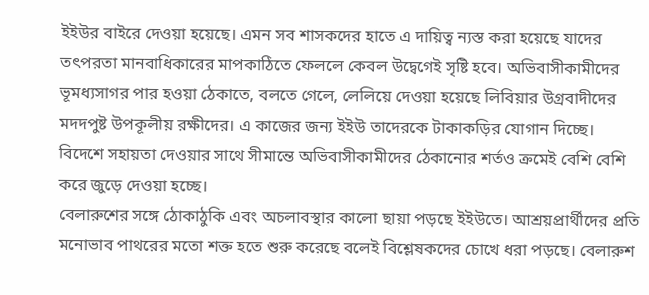ইইউর বাইরে দেওয়া হয়েছে। এমন সব শাসকদের হাতে এ দায়িত্ব ন্যস্ত করা হয়েছে যাদের তৎপরতা মানবাধিকারের মাপকাঠিতে ফেললে কেবল উদ্বেগেই সৃষ্টি হবে। অভিবাসীকামীদের ভূমধ্যসাগর পার হওয়া ঠেকাতে, বলতে গেলে, লেলিয়ে দেওয়া হয়েছে লিবিয়ার উগ্রবাদীদের মদদপুষ্ট উপকূলীয় রক্ষীদের। এ কাজের জন্য ইইউ তাদেরকে টাকাকড়ির যোগান দিচ্ছে। বিদেশে সহায়তা দেওয়ার সাথে সীমান্তে অভিবাসীকামীদের ঠেকানোর শর্তও ক্রমেই বেশি বেশি করে জুড়ে দেওয়া হচ্ছে।
বেলারুশের সঙ্গে ঠোকাঠুকি এবং অচলাবস্থার কালো ছায়া পড়ছে ইইউতে। আশ্রয়প্রার্থীদের প্রতি মনোভাব পাথরের মতো শক্ত হতে শুরু করেছে বলেই বিশ্লেষকদের চোখে ধরা পড়ছে। বেলারুশ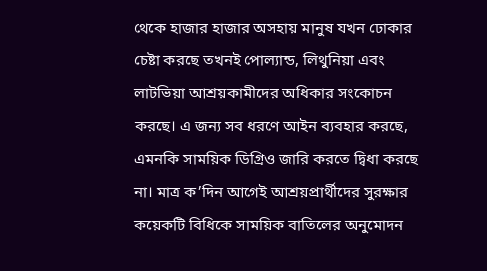থেকে হাজার হাজার অসহায় মানুষ যখন ঢোকার চেষ্টা করছে তখনই পোল্যান্ড, লিথুনিয়া এবং লাটভিয়া আশ্রয়কামীদের অধিকার সংকোচন করছে। এ জন্য সব ধরণে আইন ব্যবহার করছে, এমনকি সাময়িক ডিগ্রিও জারি করতে দ্বিধা করছে না। মাত্র ক’দিন আগেই আশ্রয়প্রার্থীদের সুরক্ষার কয়েকটি বিধিকে সাময়িক বাতিলের অনুমোদন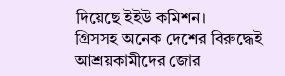দিয়েছে ইইউ কমিশন।
গ্রিসসহ অনেক দেশের বিরুদ্ধেই আশ্রয়কামীদের জোর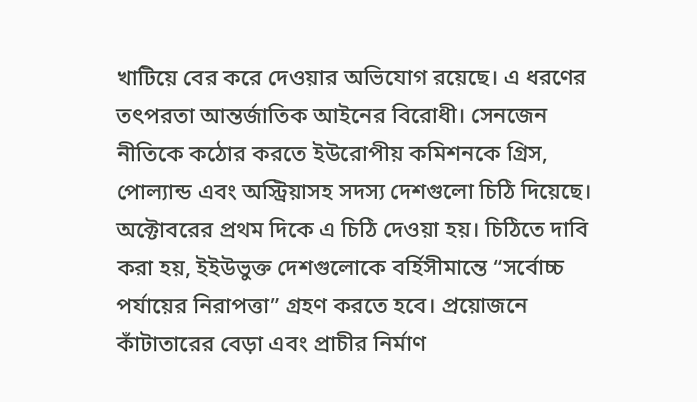খাটিয়ে বের করে দেওয়ার অভিযোগ রয়েছে। এ ধরণের তৎপরতা আন্তর্জাতিক আইনের বিরোধী। সেনজেন নীতিকে কঠোর করতে ইউরোপীয় কমিশনকে গ্রিস, পোল্যান্ড এবং অস্ট্রিয়াসহ সদস্য দেশগুলো চিঠি দিয়েছে। অক্টোবরের প্রথম দিকে এ চিঠি দেওয়া হয়। চিঠিতে দাবি করা হয়, ইইউভুক্ত দেশগুলোকে বর্হিসীমান্তে “সর্বোচ্চ পর্যায়ের নিরাপত্তা” গ্রহণ করতে হবে। প্রয়োজনে কাঁটাতারের বেড়া এবং প্রাচীর নির্মাণ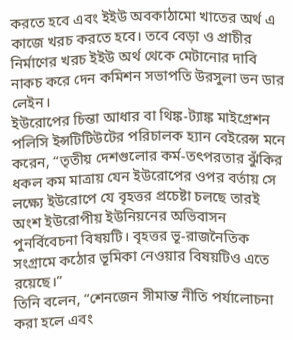করতে হবে এবং ইইউ অবকাঠামো খাতের অর্থ এ কাজে খরচ করতে হবে। তবে বেড়া ও প্রাচীর নির্মাণের খরচ ইইউ অর্থ থেকে মেটানোর দাবি নাকচ করে দেন কমিশন সভাপতি উরসুলা ভন ডার লেইন।
ইউরোপের চিন্তা আধার বা থিঙ্ক-ট্যাঙ্ক মাইগ্রেশন পলিসি ইন্সটিটিউটের পরিচালক হ্যান বেইরেন্স মনে করেন, “তৃতীয় দেশগুলোর কর্ম-তৎপরতার ঝুঁকির ধকল কম মাত্রায় যেন ইউরোপের ওপর বর্তায় সে লক্ষ্যে ইউরোপে যে বৃহত্তর প্রচেষ্টা চলছে তারই অংশ ইউরোপীয় ইউনিয়নের অভিবাসন পুনর্বিবেচনা বিষয়টি। বৃহত্তর ভূ-রাজনৈতিক সংগ্রামে কঠোর ভূমিকা নেওয়ার বিষয়টিও এতে রয়েছে।”
তিনি বলেন, “শেনজেন সীমান্ত নীতি পর্যালোচনা করা হলে এবং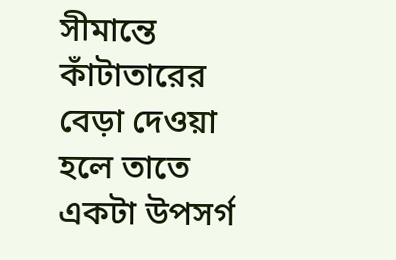সীমান্তে কাঁটাতারের বেড়া দেওয়া হলে তাতে একটা উপসর্গ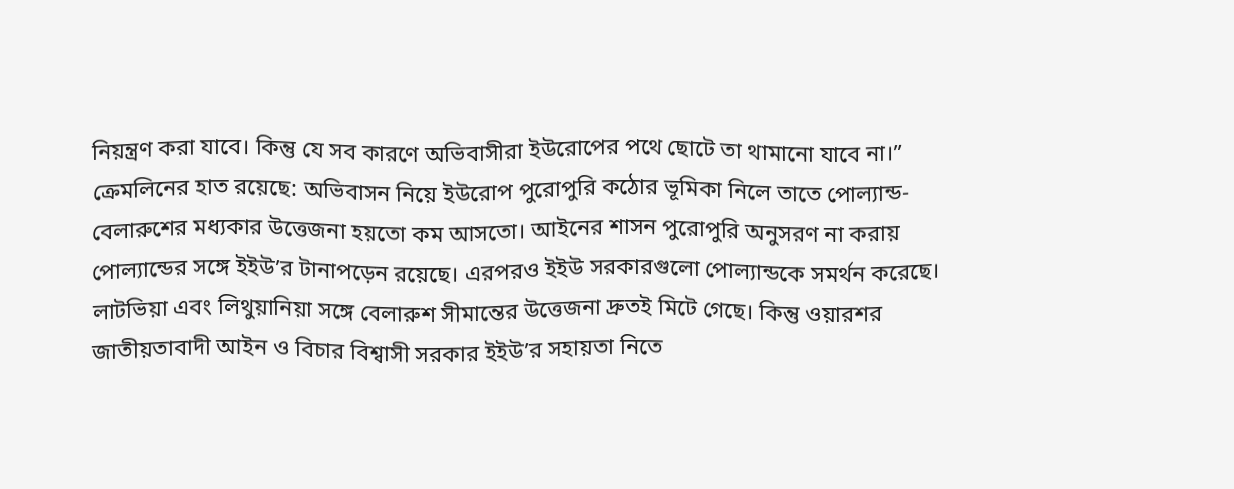নিয়ন্ত্রণ করা যাবে। কিন্তু যে সব কারণে অভিবাসীরা ইউরোপের পথে ছোটে তা থামানো যাবে না।”
ক্রেমলিনের হাত রয়েছে: অভিবাসন নিয়ে ইউরোপ পুরোপুরি কঠোর ভূমিকা নিলে তাতে পোল্যান্ড-বেলারুশের মধ্যকার উত্তেজনা হয়তো কম আসতো। আইনের শাসন পুরোপুরি অনুসরণ না করায় পোল্যান্ডের সঙ্গে ইইউ’র টানাপড়েন রয়েছে। এরপরও ইইউ সরকারগুলো পোল্যান্ডকে সমর্থন করেছে।
লাটভিয়া এবং লিথুয়ানিয়া সঙ্গে বেলারুশ সীমান্তের উত্তেজনা দ্রুতই মিটে গেছে। কিন্তু ওয়ারশর জাতীয়তাবাদী আইন ও বিচার বিশ্বাসী সরকার ইইউ’র সহায়তা নিতে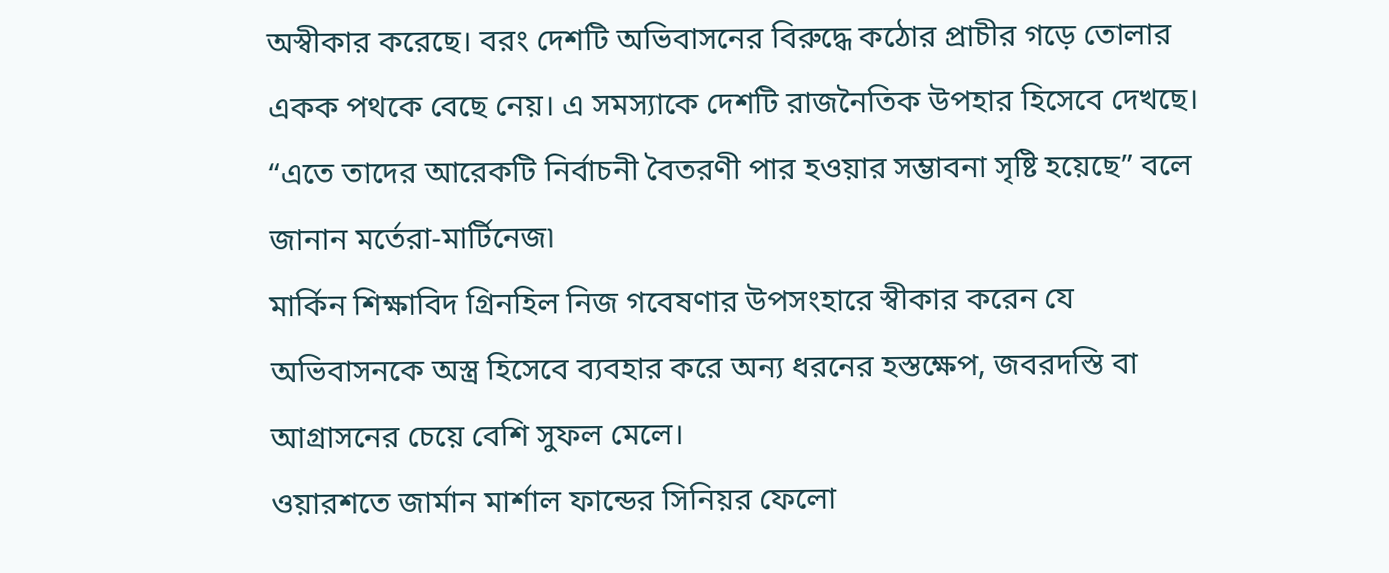অস্বীকার করেছে। বরং দেশটি অভিবাসনের বিরুদ্ধে কঠোর প্রাচীর গড়ে তোলার একক পথকে বেছে নেয়। এ সমস্যাকে দেশটি রাজনৈতিক উপহার হিসেবে দেখছে। “এতে তাদের আরেকটি নির্বাচনী বৈতরণী পার হওয়ার সম্ভাবনা সৃষ্টি হয়েছে” বলে জানান মর্তেরা-মার্টিনেজ৷
মার্কিন শিক্ষাবিদ গ্রিনহিল নিজ গবেষণার উপসংহারে স্বীকার করেন যে অভিবাসনকে অস্ত্র হিসেবে ব্যবহার করে অন্য ধরনের হস্তক্ষেপ, জবরদস্তি বা আগ্রাসনের চেয়ে বেশি সুফল মেলে।
ওয়ারশতে জার্মান মার্শাল ফান্ডের সিনিয়র ফেলো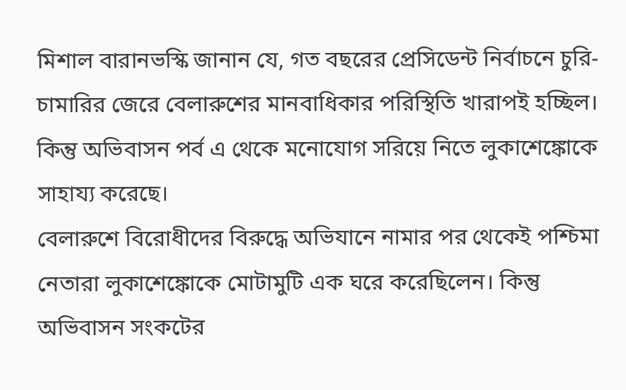মিশাল বারানভস্কি জানান যে, গত বছরের প্রেসিডেন্ট নির্বাচনে চুরি-চামারির জেরে বেলারুশের মানবাধিকার পরিস্থিতি খারাপই হচ্ছিল। কিন্তু অভিবাসন পর্ব এ থেকে মনোযোগ সরিয়ে নিতে লুকাশেঙ্কোকে সাহায্য করেছে।
বেলারুশে বিরোধীদের বিরুদ্ধে অভিযানে নামার পর থেকেই পশ্চিমা নেতারা লুকাশেঙ্কোকে মোটামুটি এক ঘরে করেছিলেন। কিন্তু অভিবাসন সংকটের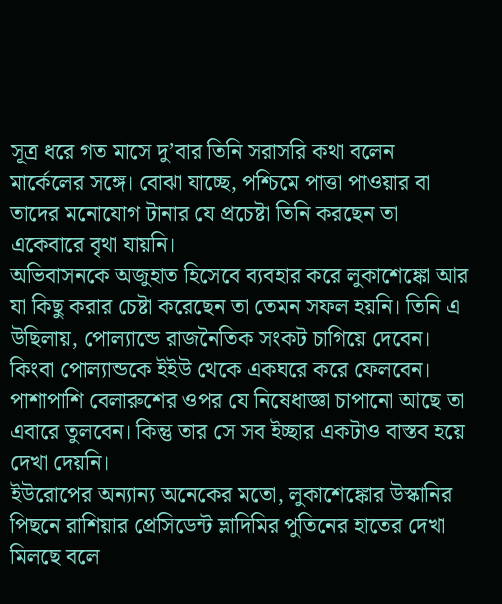সূত্র ধরে গত মাসে দু’বার তিনি সরাসরি কথা বলেন মার্কেলের সঙ্গে। বোঝা যাচ্ছে, পশ্চিমে পাত্তা পাওয়ার বা তাদের মনোযোগ টানার যে প্রচেষ্টা তিনি করছেন তা একেবারে বৃথা যায়নি।
অভিবাসনকে অজুহাত হিসেবে ব্যবহার করে লুকাশেঙ্কো আর যা কিছু করার চেষ্টা করেছেন তা তেমন সফল হয়নি। তিনি এ উছিলায়, পোল্যান্ডে রাজনৈতিক সংকট চাগিয়ে দেবেন। কিংবা পোল্যান্ডকে ইইউ থেকে একঘরে করে ফেলবেন। পাশাপাশি বেলারুশের ওপর যে নিষেধাজ্ঞা চাপানো আছে তা এবারে তুলবেন। কিন্তু তার সে সব ইচ্ছার একটাও বাস্তব হয়ে দেখা দেয়নি।
ইউরোপের অন্যান্য অনেকের মতো, লুকাশেঙ্কোর উস্কানির পিছনে রাশিয়ার প্রেসিডেন্ট ভ্লাদিমির পুতিনের হাতের দেখা মিলছে বলে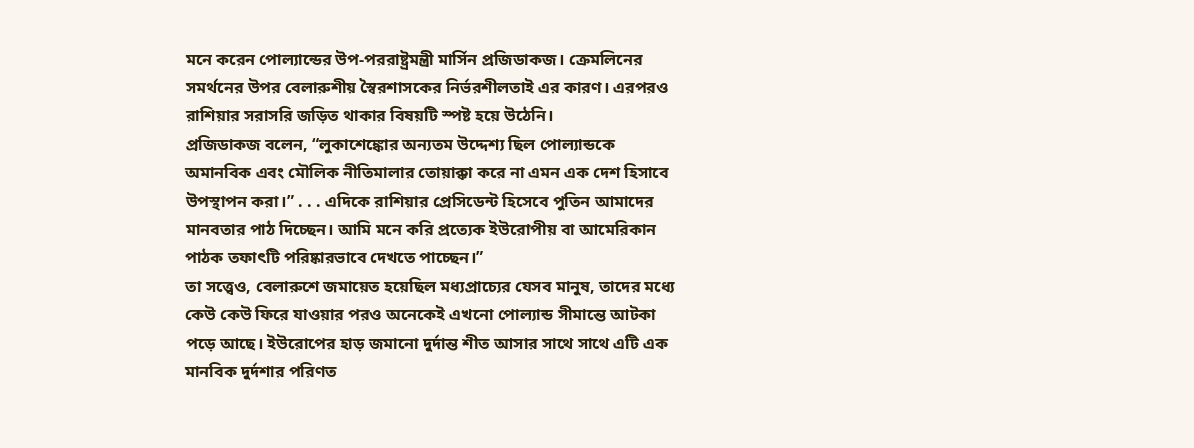মনে করেন পোল্যান্ডের উপ-পররাষ্ট্রমন্ত্রী মার্সিন প্রজিডাকজ। ক্রেমলিনের সমর্থনের উপর বেলারুশীয় স্বৈরশাসকের নির্ভরশীলতাই এর কারণ। এরপরও রাশিয়ার সরাসরি জড়িত থাকার বিষয়টি স্পষ্ট হয়ে উঠেনি।
প্রজিডাকজ বলেন, “লুকাশেঙ্কোর অন্যতম উদ্দেশ্য ছিল পোল্যান্ডকে অমানবিক এবং মৌলিক নীতিমালার তোয়াক্কা করে না এমন এক দেশ হিসাবে উপস্থাপন করা।” . . . এদিকে রাশিয়ার প্রেসিডেন্ট হিসেবে পুতিন আমাদের মানবতার পাঠ দিচ্ছেন। আমি মনে করি প্রত্যেক ইউরোপীয় বা আমেরিকান পাঠক তফাৎটি পরিষ্কারভাবে দেখতে পাচ্ছেন।”
তা সত্ত্বেও, বেলারুশে জমায়েত হয়েছিল মধ্যপ্রাচ্যের যেসব মানুষ, তাদের মধ্যে কেউ কেউ ফিরে যাওয়ার পরও অনেকেই এখনো পোল্যান্ড সীমান্তে আটকা পড়ে আছে। ইউরোপের হাড় জমানো দুর্দান্ত শীত আসার সাথে সাথে এটি এক মানবিক দুর্দশার পরিণত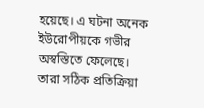হয়েছে। এ ঘটনা অনেক ইউরোপীয়কে গভীর অস্বস্তিতে ফেলেছে। তারা সঠিক প্রতিক্রিয়া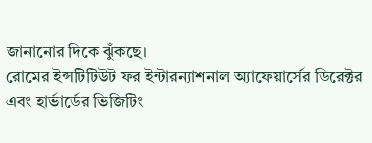জানানোর দিকে ঝুঁকছে।
রোমের ইন্সটিটিউট ফর ইন্টারন্যাশনাল অ্যাফেয়ার্সের ডিরেক্টর এবং হার্ভার্ডের ভিজিটিং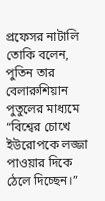প্রফেসর নাটালি তোকি বলেন, পুতিন তার বেলারুশিয়ান পুতুলের মাধ্যমে “বিশ্বের চোখে ইউরোপকে লজ্জা পাওয়ার দিকে ঠেলে দিচ্ছেন।”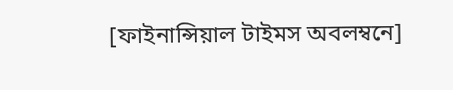[ফাইনান্সিয়াল টাইমস অবলম্বনে]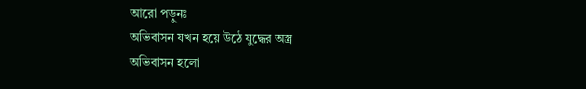আরো পড়ুনঃ
অভিবাসন যখন হয়ে উঠে যুদ্ধের অস্ত্র
অভিবাসন হলো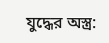যুদ্ধের অস্ত্র: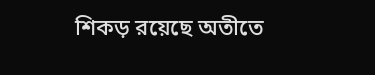শিকড় রয়েছে অতীতে